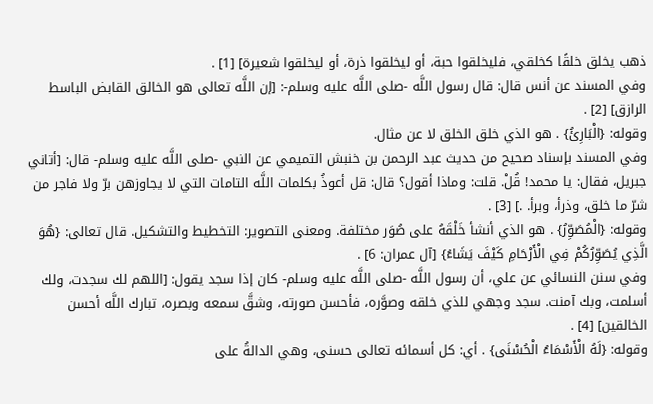ذهب يخلق خلقًا كخلقي، فليخلقوا حبة، أو ليخلقوا ذرة، أو ليخلقوا شعيرة] [1] .
وفي المسند عن أنس قال: قال رسول اللَّه -صلى اللَّه عليه وسلم-: [إن اللَّه تعالى هو الخالق القابض الباسط الرازق] [2] .
وقوله: {الْبَارِئُ} . هو الذي خلق الخلق لا عن مثال.
وفي المسند بإسناد صحيح من حديث عبد الرحمن بن خنبش التميمي عن النبي -صلى اللَّه عليه وسلم- قال: [أتاني جبريل، فقال: يا محمد! قُلْ. قلت: وماذا أقول؟ قال: قل أعوذُ بكلمات اللَّه التامات التي لا يجاوزهن برّ ولا فاجر من شرّ ما خلق، وذرأ، وبرأ. .] [3] .
وقوله: {الْمُصَوِّرُ} . هو الذي أنشأ خَلْقَهُ على صُوَر مختلفة. ومعنى التصوير: التخطيط والتشكيل. قال تعالى: {هُوَ الَّذِي يُصَوِّرُكُمْ فِي الْأَرْحَامِ كَيْفَ يَشَاءُ} [آل عمران: 6] .
وفي سنن النسائي عن علي، أن رسول اللَّه -صلى اللَّه عليه وسلم- كان إذا سجد يقول: [اللهم لك سجدت، ولك أسلمت، وبك آمنت. سجد وجهي للذي خلقه وصوَّره، فأحسن صورته، وشقَّ سمعه وبصره، تبارك اللَّه أحسن الخالقين] [4] .
وقوله: {لَهُ الْأَسْمَاءُ الْحُسْنَى} . أي: كل أسمائه تعالى حسنى، وهي الدالةُ على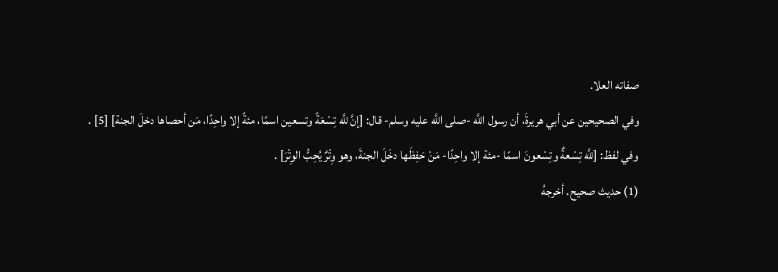صفاته العلا.
وفي الصحيحين عن أبي هريرةَ، أن رسول اللَّه -صلى اللَّه عليه وسلم- قال: [إنَّ للَّه تِسْعَةً وتسعين اسمًا، مئةً إلا واحِدًا، مَن أحصاها دخلَ الجنة] [5] .
وفي لفظ: [للَّه تِسْعةٌ وتِسْعونَ اسمًا -مئة إلا واحِدًا- مَنْ حَفِظَها دخَلَ الجنةَ، وهو وِتْرٌ يُحِبُّ الوِتْرَ] .
(1) حديث صحيح. أخرجهُ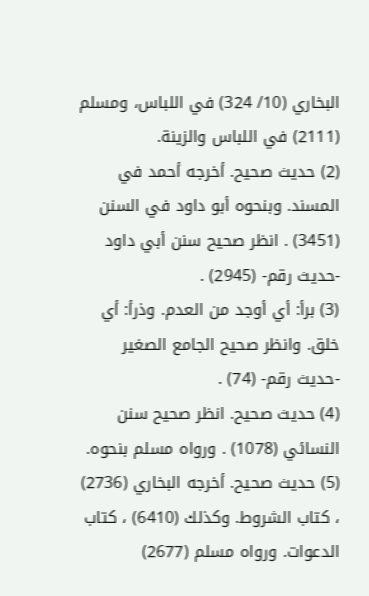البخاري (10/ 324) في اللباس، ومسلم (2111) في اللباس والزينة.
(2) حديث صحيح. أخرجه أحمد في المسند. وبنحوه أبو داود في السنن (3451) . انظر صحيح سنن أبي داود -حديث رقم- (2945) .
(3) برأ: أي أوجد من العدم. وذرأ: أي خلق. وانظر صحيح الجامع الصغير -حديث رقم- (74) .
(4) حديث صحيح. انظر صحيح سنن النسائي (1078) . ورواه مسلم بنحوه.
(5) حديث صحيح. أخرجه البخاري (2736) ، كتاب الشروط. وكذلك (6410) ، كتاب الدعوات. ورواه مسلم (2677)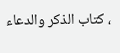، كتاب الذكر والدعاء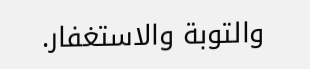والتوبة والاستغفار.